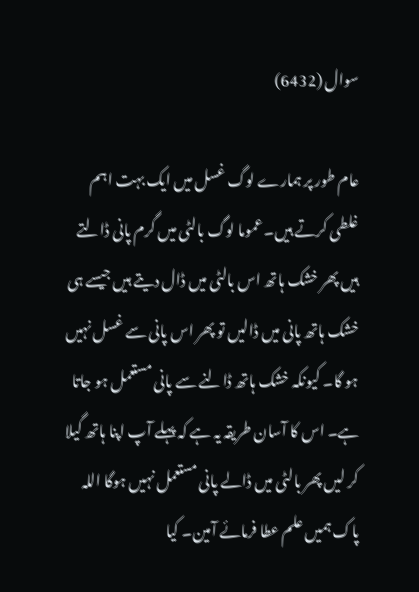سوال (6432)

عام طور پر ہمارے لوگ غسل میں ایک بہت اہم غلطی کرتے ہیں۔ عموما لوگ بالٹی میں گرم پانی ڈالتے ہیں پھر خشک ہاتھ اس بالٹی میں ڈال دیتے ہیں جیسے ہی خشک ہاتھ پانی میں ڈالیں تو پھر اس پانی سے غسل نہیں ہو گا۔ کیونکہ خشک ہاتھ ڈالنے سے پانی مستعمل ہو جاتا ہے۔ اس کا آسان طریقہ یہ ہے کہ پہلے آپ اپنا ہاتھ گیلا کر لیں پھر بالٹی میں ڈالے پانی مستعمل نہیں ہوگا اللہ پاک ہمیں علم عطا فرمائے آمین۔ کیا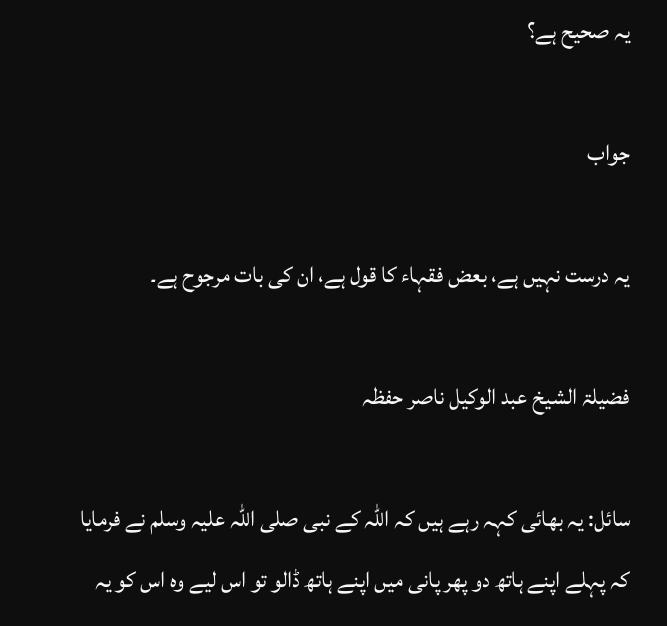یہ صحیح ہے؟

جواب

یہ درست نہیں ہے، بعض فقہاء کا قول ہے، ان کی بات مرجوح ہے۔

فضیلۃ الشیخ عبد الوکیل ناصر حفظہ

سائل: یہ بھائی کہہ رہے ہیں کہ اللہ کے نبی صلی اللہ علیہ وسلم نے فرمایا کہ پہلے اپنے ہاتھ دو پھر پانی میں اپنے ہاتھ ڈالو تو اس لیے وہ اس کو یہ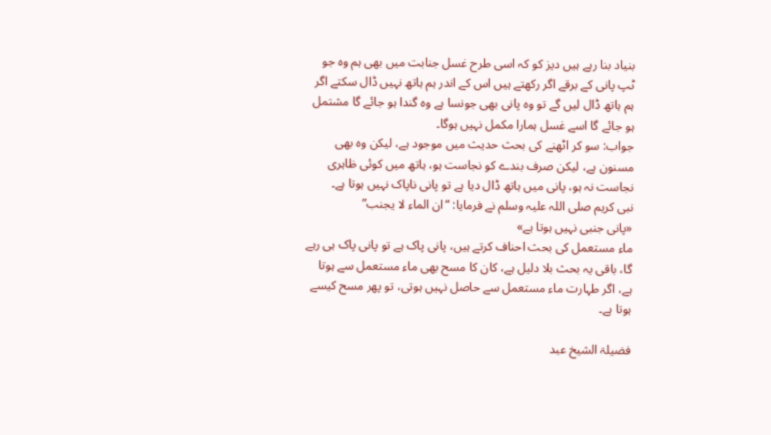بنیاد بنا رہے ہیں دیز کو کہ اسی طرح غسل جنابت میں بھی ہم وہ جو ٹپ پانی کے برقے اگر رکھتے ہیں اس کے اندر ہم ہاتھ نہیں ڈال سکتے اگر ہم ہاتھ ڈال لیں گے تو وہ پانی بھی جونسا ہے وہ گندا ہو جائے گا مشتمل ہو جائے گا اسے غسل ہمارا مکمل نہیں ہوگا۔
جواب: سو کر اٹھنے کی بحث حدیث میں موجود ہے، لیکن وہ بھی مسنون ہے، لیکن صرف بندے کو نجاست ہو، ہاتھ میں کوئی ظاہری نجاست نہ ہو، پانی میں ہاتھ ڈال دیا ہے تو پانی ناپاک نہیں ہوتا ہے۔
نبی کریم صلی اللہ علیہ وسلم نے فرمایا: “ان الماء لا یجنب”
«پانی جنبی نہیں ہوتا ہے»
ماء مستعمل کی بحث احناف کرتے ہیں، پانی پاک ہے تو پانی پاک ہی رہے گا، باقی یہ بحث بلا دلیل ہے، کان کا مسح بھی ماء مستعمل سے ہوتا ہے، اگر طہارت ماء مستعمل سے حاصل نہیں ہوتی، تو پھر مسح کیسے ہوتا ہے۔

فضیلۃ الشیخ عبد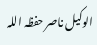الوکیل ناصر حفظہ اللہ